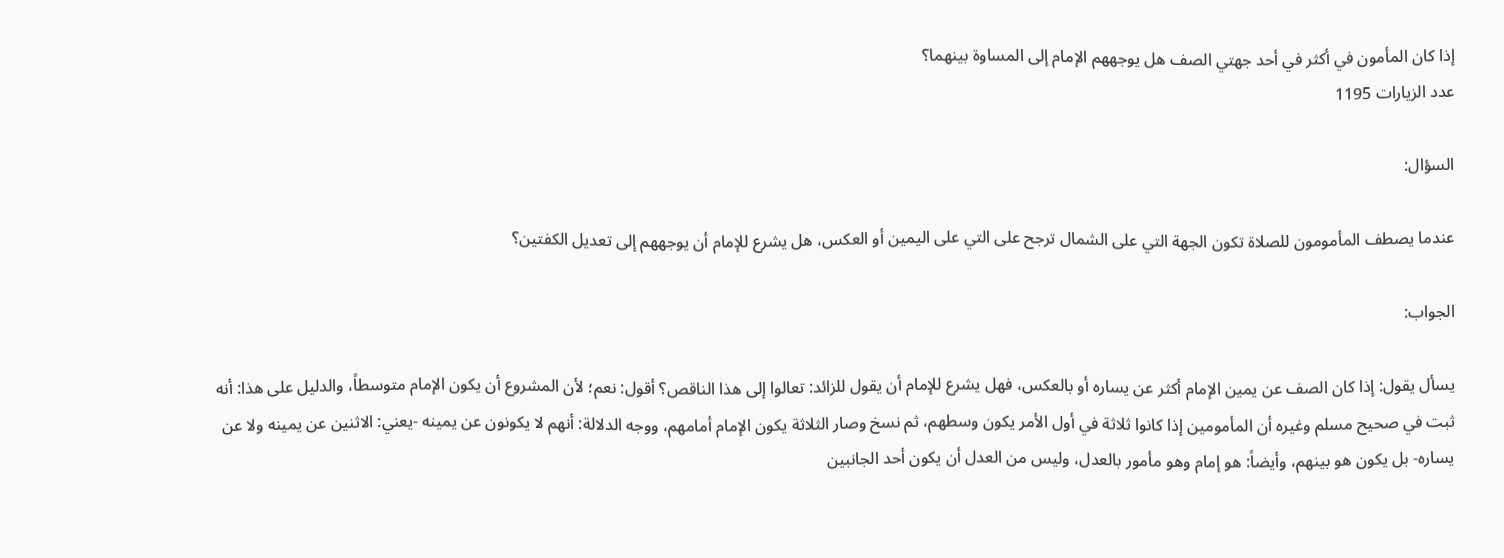إذا كان المأمون في أكثر في أحد جهتي الصف هل يوجههم الإمام إلى المساوة بينهما؟
عدد الزيارات 1195

السؤال:

عندما يصطف المأمومون للصلاة تكون الجهة التي على الشمال ترجح على التي على اليمين أو العكس، هل يشرع للإمام أن يوجههم إلى تعديل الكفتين؟

الجواب:

يسأل يقول: إذا كان الصف عن يمين الإمام أكثر عن يساره أو بالعكس، فهل يشرع للإمام أن يقول للزائد: تعالوا إلى هذا الناقص؟ أقول: نعم؛ لأن المشروع أن يكون الإمام متوسطاً، والدليل على هذا: أنه ثبت في صحيح مسلم وغيره أن المأمومين إذا كانوا ثلاثة في أول الأمر يكون وسطهم، ثم نسخ وصار الثلاثة يكون الإمام أمامهم، ووجه الدلالة: أنهم لا يكونون عن يمينه -يعني: الاثنين عن يمينه ولا عن يساره- بل يكون هو بينهم، وأيضاً: هو إمام وهو مأمور بالعدل، وليس من العدل أن يكون أحد الجانبين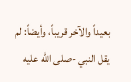بعيداً والآخر قريباً، وأيضاً: لم يقل النبي -صلى الله عليه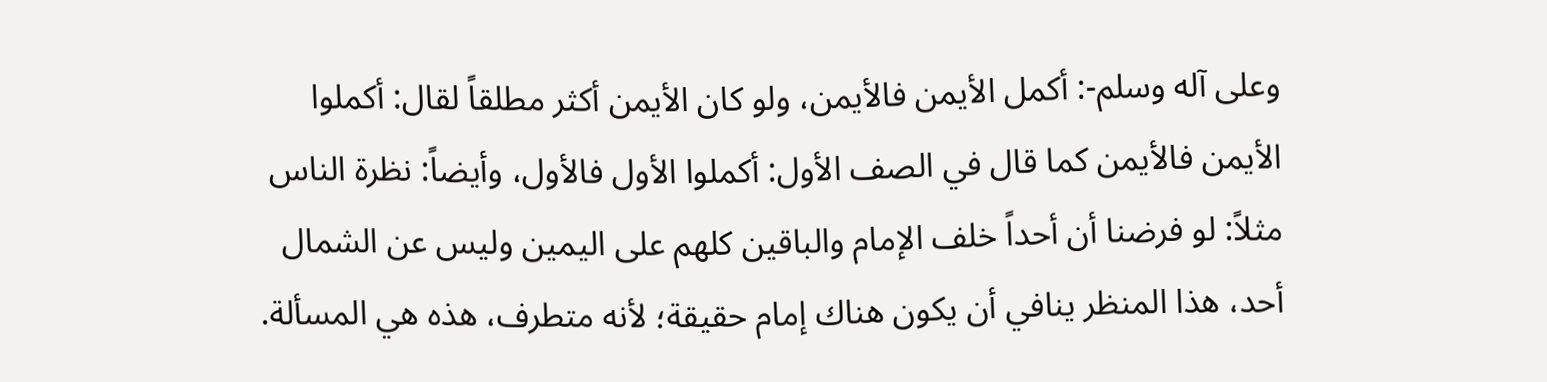وعلى آله وسلم-: أكمل الأيمن فالأيمن، ولو كان الأيمن أكثر مطلقاً لقال: أكملوا الأيمن فالأيمن كما قال في الصف الأول: أكملوا الأول فالأول، وأيضاً: نظرة الناس مثلاً: لو فرضنا أن أحداً خلف الإمام والباقين كلهم على اليمين وليس عن الشمال أحد، هذا المنظر ينافي أن يكون هناك إمام حقيقة؛ لأنه متطرف، هذه هي المسألة.